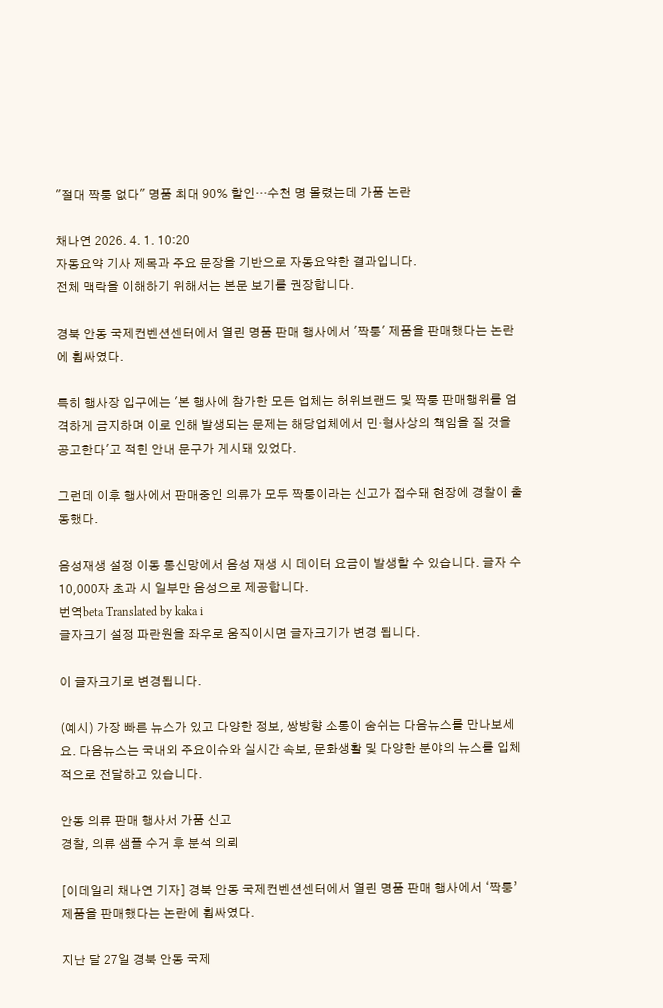"절대 짝퉁 없다" 명품 최대 90% 할인…수천 명 몰렸는데 가품 논란

채나연 2026. 4. 1. 10:20
자동요약 기사 제목과 주요 문장을 기반으로 자동요약한 결과입니다.
전체 맥락을 이해하기 위해서는 본문 보기를 권장합니다.

경북 안동 국제컨벤션센터에서 열린 명품 판매 행사에서 '짝퉁' 제품을 판매했다는 논란에 휩싸였다.

특히 행사장 입구에는 '본 행사에 참가한 모든 업체는 허위브랜드 및 짝퉁 판매행위를 엄격하게 금지하며 이로 인해 발생되는 문제는 해당업체에서 민·형사상의 책임을 질 것을 공고한다'고 적힌 안내 문구가 게시돼 있었다.

그런데 이후 행사에서 판매중인 의류가 모두 짝퉁이라는 신고가 접수돼 현장에 경찰이 출동했다.

음성재생 설정 이동 통신망에서 음성 재생 시 데이터 요금이 발생할 수 있습니다. 글자 수 10,000자 초과 시 일부만 음성으로 제공합니다.
번역beta Translated by kaka i
글자크기 설정 파란원을 좌우로 움직이시면 글자크기가 변경 됩니다.

이 글자크기로 변경됩니다.

(예시) 가장 빠른 뉴스가 있고 다양한 정보, 쌍방향 소통이 숨쉬는 다음뉴스를 만나보세요. 다음뉴스는 국내외 주요이슈와 실시간 속보, 문화생활 및 다양한 분야의 뉴스를 입체적으로 전달하고 있습니다.

안동 의류 판매 행사서 가품 신고
경찰, 의류 샘플 수거 후 분석 의뢰

[이데일리 채나연 기자] 경북 안동 국제컨벤션센터에서 열린 명품 판매 행사에서 ‘짝퉁’ 제품을 판매했다는 논란에 휩싸였다.

지난 달 27일 경북 안동 국제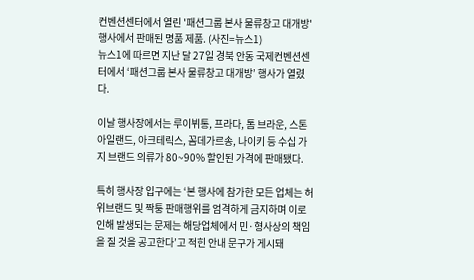컨벤션센터에서 열린 '패션그룹 본사 물류창고 대개방' 행사에서 판매된 명품 제품. (사진=뉴스1)
뉴스1에 따르면 지난 달 27일 경북 안동 국제컨벤션센터에서 ‘패션그룹 본사 물류창고 대개방’ 행사가 열렸다.

이날 행사장에서는 루이뷔통, 프라다, 톰 브라운, 스톤아일랜드, 아크테릭스, 꼼데가르송, 나이키 등 수십 가지 브랜드 의류가 80~90% 할인된 가격에 판매됐다.

특히 행사장 입구에는 ‘본 행사에 참가한 모든 업체는 허위브랜드 및 짝퉁 판매행위를 엄격하게 금지하며 이로 인해 발생되는 문제는 해당업체에서 민·형사상의 책임을 질 것을 공고한다’고 적힌 안내 문구가 게시돼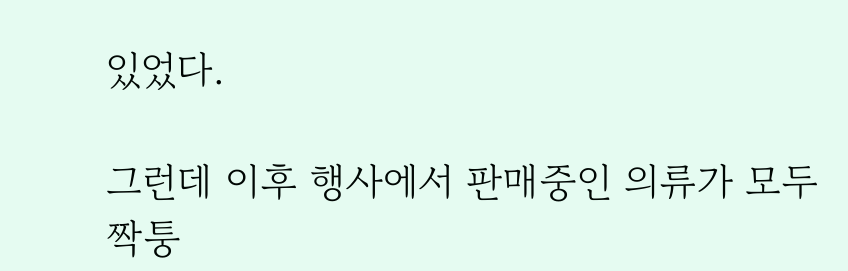있었다.

그런데 이후 행사에서 판매중인 의류가 모두 짝퉁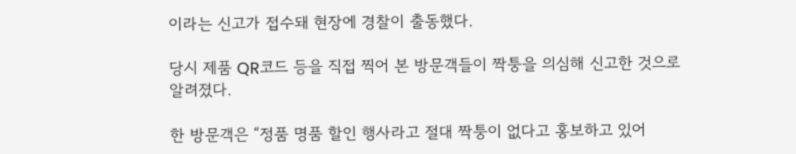이라는 신고가 접수돼 현장에 경찰이 출동했다.

당시 제품 QR코드 등을 직접 찍어 본 방문객들이 짝퉁을 의심해 신고한 것으로 알려졌다.

한 방문객은 “정품 명품 할인 행사라고 절대 짝퉁이 없다고 홍보하고 있어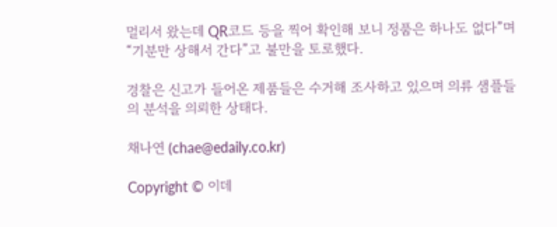멀리서 왔는데 QR코드 등을 찍어 확인해 보니 정품은 하나도 없다”며 “기분만 상해서 간다”고 불만을 토로했다.

경찰은 신고가 들어온 제품들은 수거해 조사하고 있으며 의류 샘플들의 분석을 의뢰한 상태다.

채나연 (chae@edaily.co.kr)

Copyright © 이데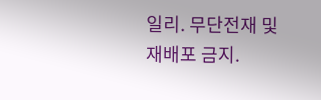일리. 무단전재 및 재배포 금지.